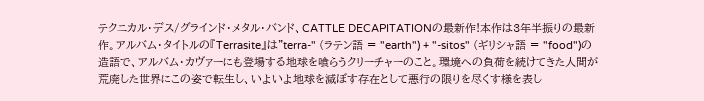テクニカル・デス/グラインド・メタル・バンド、CATTLE DECAPITATIONの最新作!本作は3年半振りの最新作。アルバム・タイトルの『Terrasite』は"terra-" (ラテン語 = "earth") + "-sitos" (ギリシャ語 = "food")の造語で、アルバム・カヴァーにも登場する地球を喰らうクリーチャーのこと。環境への負荷を続けてきた人間が荒廃した世界にこの姿で転生し、いよいよ地球を滅ぼす存在として悪行の限りを尽くす様を表し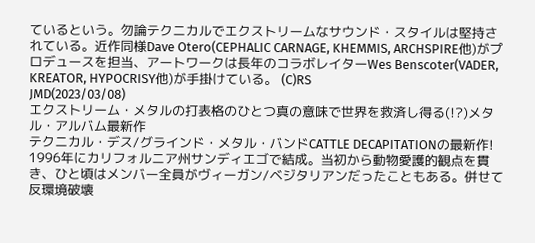ているという。勿論テクニカルでエクストリームなサウンド・スタイルは堅持されている。近作同様Dave Otero(CEPHALIC CARNAGE, KHEMMIS, ARCHSPIRE他)がプロデュースを担当、アートワークは長年のコラボレイターWes Benscoter(VADER, KREATOR, HYPOCRISY他)が手掛けている。 (C)RS
JMD(2023/03/08)
エクストリーム・メタルの打表格のひとつ真の意味で世界を救済し得る(!?)メタル・アルバム最新作
テクニカル・デス/グラインド・メタル・バンドCATTLE DECAPITATIONの最新作!
1996年にカリフォルニア州サンディエゴで結成。当初から動物愛護的観点を貫き、ひと頃はメンバー全員がヴィーガン/ベジタリアンだったこともある。併せて反環境破壊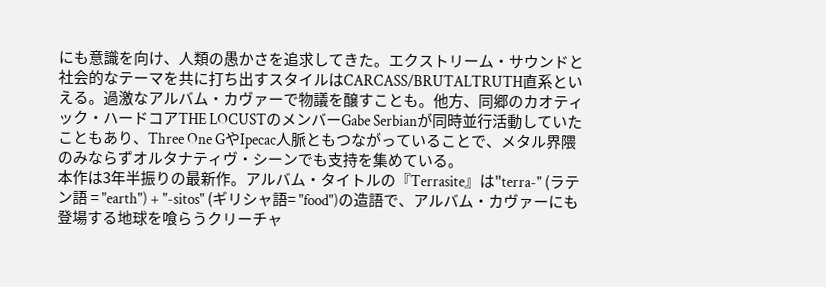にも意識を向け、人類の愚かさを追求してきた。エクストリーム・サウンドと社会的なテーマを共に打ち出すスタイルはCARCASS/BRUTALTRUTH直系といえる。過激なアルバム・カヴァーで物議を醸すことも。他方、同郷のカオティック・ハードコアTHE LOCUSTのメンバーGabe Serbianが同時並行活動していたこともあり、Three One GやIpecac人脈ともつながっていることで、メタル界隈のみならずオルタナティヴ・シーンでも支持を集めている。
本作は3年半振りの最新作。アルバム・タイトルの『Terrasite』は"terra-" (ラテン語 = "earth") + "-sitos" (ギリシャ語= "food")の造語で、アルバム・カヴァーにも登場する地球を喰らうクリーチャ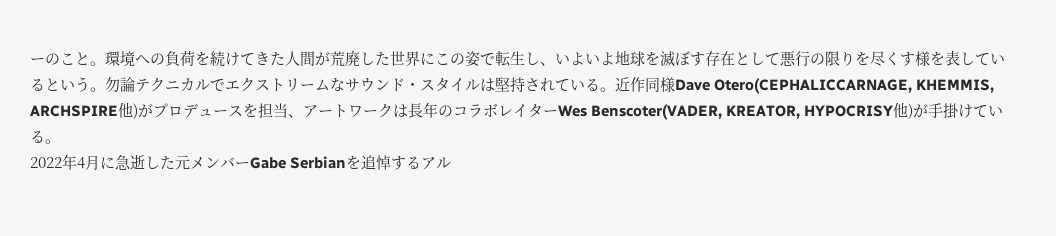ーのこと。環境への負荷を続けてきた人間が荒廃した世界にこの姿で転生し、いよいよ地球を滅ぼす存在として悪行の限りを尽くす様を表しているという。勿論テクニカルでエクストリームなサウンド・スタイルは堅持されている。近作同様Dave Otero(CEPHALICCARNAGE, KHEMMIS, ARCHSPIRE他)がプロデュースを担当、アートワークは長年のコラボレイターWes Benscoter(VADER, KREATOR, HYPOCRISY他)が手掛けている。
2022年4月に急逝した元メンバーGabe Serbianを追悼するアル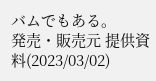バムでもある。
発売・販売元 提供資料(2023/03/02)